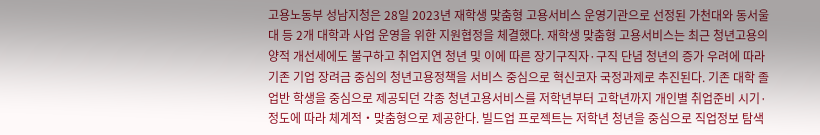고용노동부 성남지청은 28일 2023년 재학생 맞춤형 고용서비스 운영기관으로 선정된 가천대와 동서울대 등 2개 대학과 사업 운영을 위한 지원협정을 체결했다. 재학생 맞춤형 고용서비스는 최근 청년고용의 양적 개선세에도 불구하고 취업지연 청년 및 이에 따른 장기구직자·구직 단념 청년의 증가 우려에 따라 기존 기업 장려금 중심의 청년고용정책을 서비스 중심으로 혁신코자 국정과제로 추진된다. 기존 대학 졸업반 학생을 중심으로 제공되던 각종 청년고용서비스를 저학년부터 고학년까지 개인별 취업준비 시기·정도에 따라 체계적‧맞춤형으로 제공한다. 빌드업 프로젝트는 저학년 청년을 중심으로 직업정보 탐색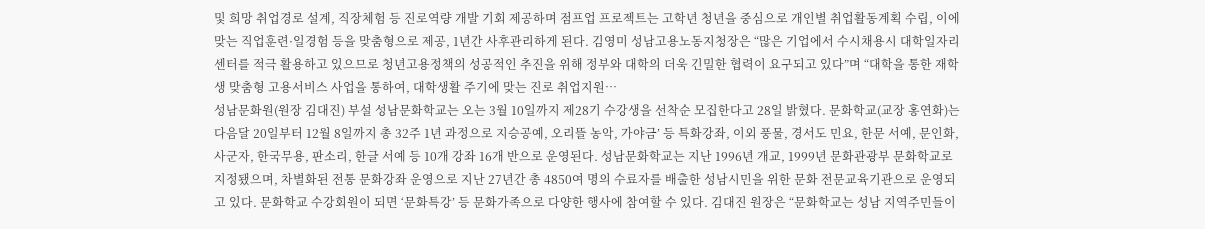및 희망 취업경로 설계, 직장체험 등 진로역량 개발 기회 제공하며 점프업 프로젝트는 고학년 청년을 중심으로 개인별 취업활동계획 수립, 이에 맞는 직업훈련·일경험 등을 맞춤형으로 제공, 1년간 사후관리하게 된다. 김영미 성남고용노동지청장은 “많은 기업에서 수시채용시 대학일자리센터를 적극 활용하고 있으므로 청년고용정책의 성공적인 추진을 위해 정부와 대학의 더욱 긴밀한 협력이 요구되고 있다”며 “대학을 통한 재학생 맞춤형 고용서비스 사업을 통하여, 대학생활 주기에 맞는 진로 취업지원…
성남문화원(원장 김대진) 부설 성남문화학교는 오는 3월 10일까지 제28기 수강생을 선착순 모집한다고 28일 밝혔다. 문화학교(교장 홍연화)는 다음달 20일부터 12월 8일까지 총 32주 1년 과정으로 지승공예, 오리뜰 농악, 가야금’ 등 특화강좌, 이외 풍물, 경서도 민요, 한문 서예, 문인화, 사군자, 한국무용, 판소리, 한글 서예 등 10개 강좌 16개 반으로 운영된다. 성남문화학교는 지난 1996년 개교, 1999년 문화관광부 문화학교로 지정됐으며, 차별화된 전통 문화강좌 운영으로 지난 27년간 총 4850여 명의 수료자를 배출한 성남시민을 위한 문화 전문교육기관으로 운영되고 있다. 문화학교 수강회원이 되면 ‘문화특강’ 등 문화가족으로 다양한 행사에 참여할 수 있다. 김대진 원장은 “문화학교는 성남 지역주민들이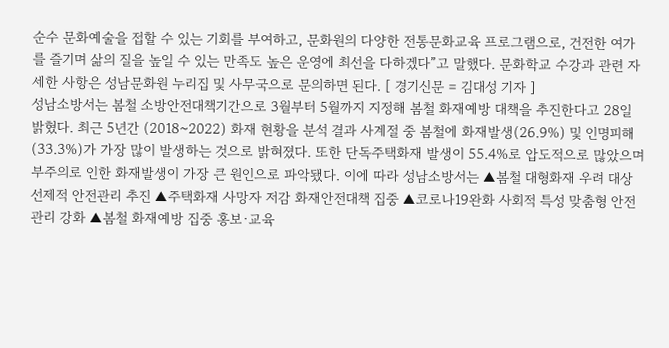순수 문화예술을 접할 수 있는 기회를 부여하고, 문화원의 다양한 전통문화교육 프로그램으로, 건전한 여가를 즐기며 삶의 질을 높일 수 있는 만족도 높은 운영에 최선을 다하겠다”고 말했다. 문화학교 수강과 관련 자세한 사항은 성남문화원 누리집 및 사무국으로 문의하면 된다. [ 경기신문 = 김대성 기자 ]
성남소방서는 봄철 소방안전대책기간으로 3월부터 5월까지 지정해 봄철 화재예방 대책을 추진한다고 28일 밝혔다. 최근 5년간 (2018~2022) 화재 현황을 분석 결과 사계절 중 봄철에 화재발생(26.9%) 및 인명피해(33.3%)가 가장 많이 발생하는 것으로 밝혀졌다. 또한 단독주택화재 발생이 55.4%로 압도적으로 많았으며 부주의로 인한 화재발생이 가장 큰 원인으로 파악됐다. 이에 따라 성남소방서는 ▲봄철 대형화재 우려 대상 선제적 안전관리 추진 ▲주택화재 사망자 저감 화재안전대책 집중 ▲코로나19완화 사회적 특성 맞춤형 안전관리 강화 ▲봄철 화재예방 집중 홍보·교육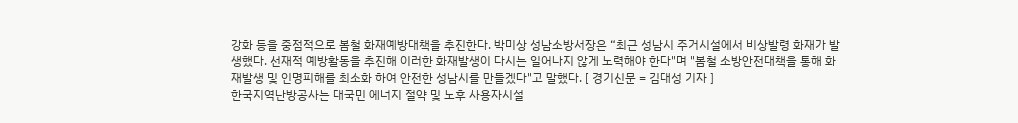강화 등을 중점적으로 봄철 화재예방대책을 추진한다. 박미상 성남소방서장은 “최근 성남시 주거시설에서 비상발령 화재가 발생했다. 선재적 예방활동을 추진해 이러한 화재발생이 다시는 일어나지 않게 노력해야 한다"며 "봄철 소방안전대책을 통해 화재발생 및 인명피해를 최소화 하여 안전한 성남시를 만들겠다"고 말했다. [ 경기신문 = 김대성 기자 ]
한국지역난방공사는 대국민 에너지 절약 및 노후 사용자시설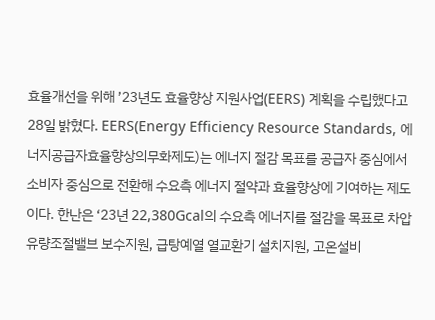효율개선을 위해 ’23년도 효율향상 지원사업(EERS) 계획을 수립했다고 28일 밝혔다. EERS(Energy Efficiency Resource Standards, 에너지공급자효율향상의무화제도)는 에너지 절감 목표를 공급자 중심에서 소비자 중심으로 전환해 수요측 에너지 절약과 효율향상에 기여하는 제도이다. 한난은 ‘23년 22,380Gcal의 수요측 에너지를 절감을 목표로 차압유량조절밸브 보수지원, 급탕예열 열교환기 설치지원, 고온설비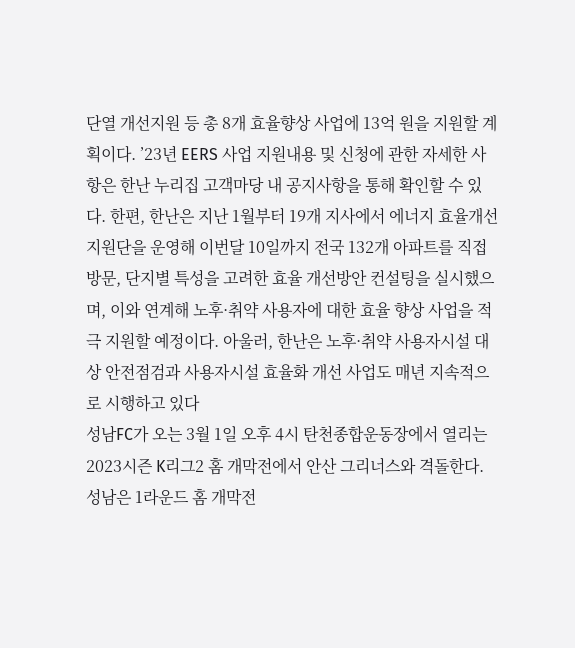단열 개선지원 등 총 8개 효율향상 사업에 13억 원을 지원할 계획이다. ’23년 EERS 사업 지원내용 및 신청에 관한 자세한 사항은 한난 누리집 고객마당 내 공지사항을 통해 확인할 수 있다. 한편, 한난은 지난 1월부터 19개 지사에서 에너지 효율개선 지원단을 운영해 이번달 10일까지 전국 132개 아파트를 직접 방문, 단지별 특성을 고려한 효율 개선방안 컨설팅을 실시했으며, 이와 연계해 노후·취약 사용자에 대한 효율 향상 사업을 적극 지원할 예정이다. 아울러, 한난은 노후·취약 사용자시설 대상 안전점검과 사용자시설 효율화 개선 사업도 매년 지속적으로 시행하고 있다
성남FC가 오는 3월 1일 오후 4시 탄천종합운동장에서 열리는 2023시즌 K리그2 홈 개막전에서 안산 그리너스와 격돌한다. 성남은 1라운드 홈 개막전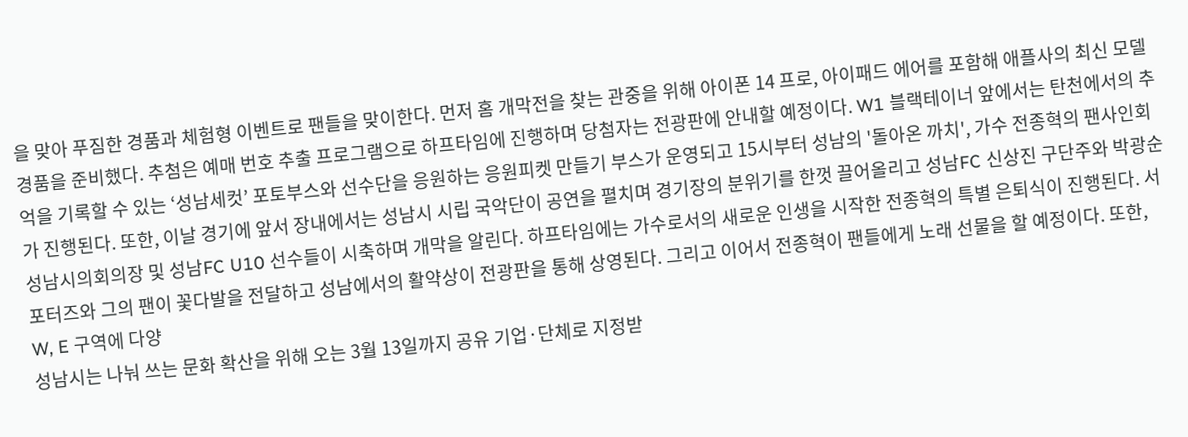을 맞아 푸짐한 경품과 체험형 이벤트로 팬들을 맞이한다. 먼저 홈 개막전을 찾는 관중을 위해 아이폰 14 프로, 아이패드 에어를 포함해 애플사의 최신 모델 경품을 준비했다. 추첨은 예매 번호 추출 프로그램으로 하프타임에 진행하며 당첨자는 전광판에 안내할 예정이다. W1 블랙테이너 앞에서는 탄천에서의 추억을 기록할 수 있는 ‘성남세컷’ 포토부스와 선수단을 응원하는 응원피켓 만들기 부스가 운영되고 15시부터 성남의 '돌아온 까치', 가수 전종혁의 팬사인회가 진행된다. 또한, 이날 경기에 앞서 장내에서는 성남시 시립 국악단이 공연을 펼치며 경기장의 분위기를 한껏 끌어올리고 성남FC 신상진 구단주와 박광순 성남시의회의장 및 성남FC U10 선수들이 시축하며 개막을 알린다. 하프타임에는 가수로서의 새로운 인생을 시작한 전종혁의 특별 은퇴식이 진행된다. 서포터즈와 그의 팬이 꽃다발을 전달하고 성남에서의 활약상이 전광판을 통해 상영된다. 그리고 이어서 전종혁이 팬들에게 노래 선물을 할 예정이다. 또한, W, E 구역에 다양
성남시는 나눠 쓰는 문화 확산을 위해 오는 3월 13일까지 공유 기업·단체로 지정받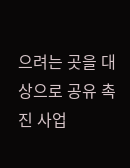으려는 곳을 대상으로 공유 촉진 사업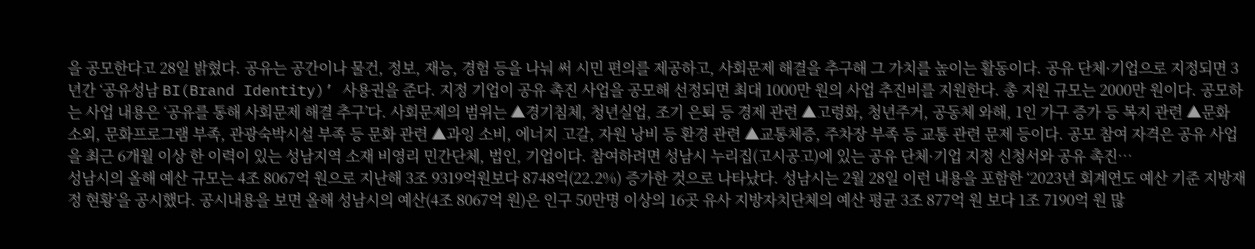을 공모한다고 28일 밝혔다. 공유는 공간이나 물건, 정보, 재능, 경험 등을 나눠 써 시민 편의를 제공하고, 사회문제 해결을 추구해 그 가치를 높이는 활동이다. 공유 단체·기업으로 지정되면 3년간 ‘공유성남 BI(Brand Identity)’ 사용권을 준다. 지정 기업이 공유 촉진 사업을 공모해 선정되면 최대 1000만 원의 사업 추진비를 지원한다. 총 지원 규모는 2000만 원이다. 공모하는 사업 내용은 ‘공유를 통해 사회문제 해결 추구’다. 사회문제의 범위는 ▲경기침체, 청년실업, 조기 은퇴 등 경제 관련 ▲고령화, 청년주거, 공동체 와해, 1인 가구 증가 등 복지 관련 ▲문화 소외, 문화프로그램 부족, 관광숙박시설 부족 등 문화 관련 ▲과잉 소비, 에너지 고갈, 자원 낭비 등 환경 관련 ▲교통체증, 주차장 부족 등 교통 관련 문제 등이다. 공모 참여 자격은 공유 사업을 최근 6개월 이상 한 이력이 있는 성남지역 소재 비영리 민간단체, 법인, 기업이다. 참여하려면 성남시 누리집(고시공고)에 있는 공유 단체·기업 지정 신청서와 공유 촉진…
성남시의 올해 예산 규모는 4조 8067억 원으로 지난해 3조 9319억원보다 8748억(22.2%) 증가한 것으로 나타났다. 성남시는 2월 28일 이런 내용을 포함한 ‘2023년 회계연도 예산 기준 지방재정 현황’을 공시했다. 공시내용을 보면 올해 성남시의 예산(4조 8067억 원)은 인구 50만명 이상의 16곳 유사 지방자치단체의 예산 평균 3조 877억 원 보다 1조 7190억 원 많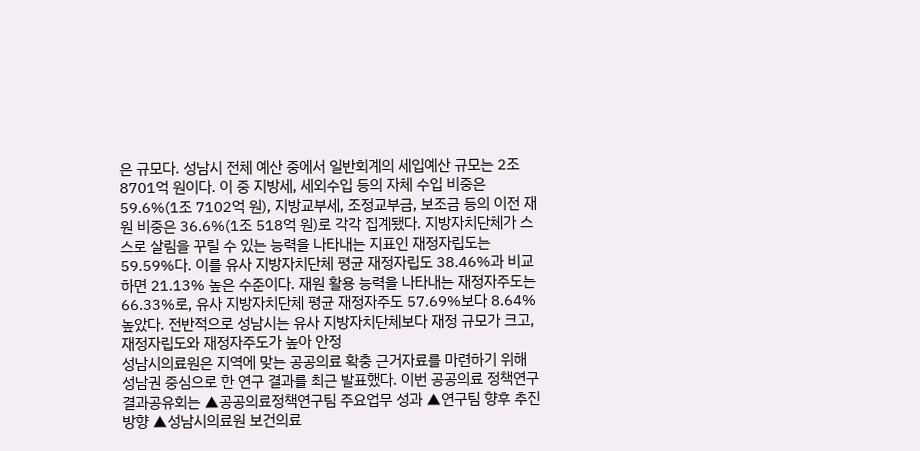은 규모다. 성남시 전체 예산 중에서 일반회계의 세입예산 규모는 2조 8701억 원이다. 이 중 지방세, 세외수입 등의 자체 수입 비중은 59.6%(1조 7102억 원), 지방교부세, 조정교부금, 보조금 등의 이전 재원 비중은 36.6%(1조 518억 원)로 각각 집계됐다. 지방자치단체가 스스로 살림을 꾸릴 수 있는 능력을 나타내는 지표인 재정자립도는 59.59%다. 이를 유사 지방자치단체 평균 재정자립도 38.46%과 비교하면 21.13% 높은 수준이다. 재원 활용 능력을 나타내는 재정자주도는 66.33%로, 유사 지방자치단체 평균 재정자주도 57.69%보다 8.64% 높았다. 전반적으로 성남시는 유사 지방자치단체보다 재정 규모가 크고, 재정자립도와 재정자주도가 높아 안정
성남시의료원은 지역에 맞는 공공의료 확충 근거자료를 마련하기 위해 성남권 중심으로 한 연구 결과를 최근 발표했다. 이번 공공의료 정책연구 결과공유회는 ▲공공의료정책연구팀 주요업무 성과 ▲연구팀 향후 추진방향 ▲성남시의료원 보건의료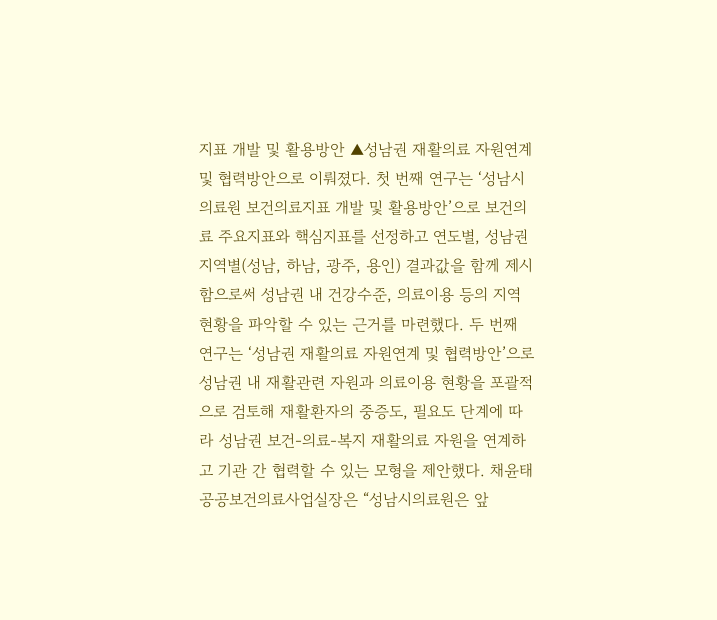지표 개발 및 활용방안 ▲성남권 재활의료 자원연계 및 협력방안으로 이뤄졌다. 첫 번째 연구는 ‘성남시의료원 보건의료지표 개발 및 활용방안’으로 보건의료 주요지표와 핵심지표를 선정하고 연도별, 성남권 지역별(성남, 하남, 광주, 용인) 결과값을 함께 제시함으로써 성남권 내 건강수준, 의료이용 등의 지역현황을 파악할 수 있는 근거를 마련했다. 두 번째 연구는 ‘성남권 재활의료 자원연계 및 협력방안’으로 성남권 내 재활관련 자원과 의료이용 현황을 포괄적으로 검토해 재활환자의 중증도, 필요도 단계에 따라 성남권 보건-의료-복지 재활의료 자원을 연계하고 기관 간 협력할 수 있는 모형을 제안했다. 채윤태 공공보건의료사업실장은 “성남시의료원은 앞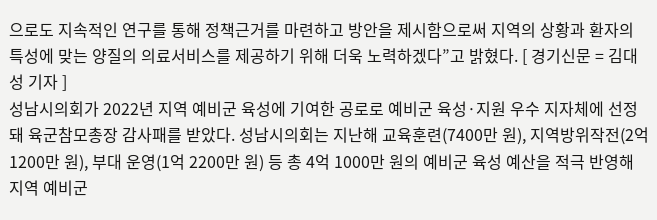으로도 지속적인 연구를 통해 정책근거를 마련하고 방안을 제시함으로써 지역의 상황과 환자의 특성에 맞는 양질의 의료서비스를 제공하기 위해 더욱 노력하겠다”고 밝혔다. [ 경기신문 = 김대성 기자 ]
성남시의회가 2022년 지역 예비군 육성에 기여한 공로로 예비군 육성·지원 우수 지자체에 선정돼 육군참모총장 감사패를 받았다. 성남시의회는 지난해 교육훈련(7400만 원), 지역방위작전(2억 1200만 원), 부대 운영(1억 2200만 원) 등 총 4억 1000만 원의 예비군 육성 예산을 적극 반영해 지역 예비군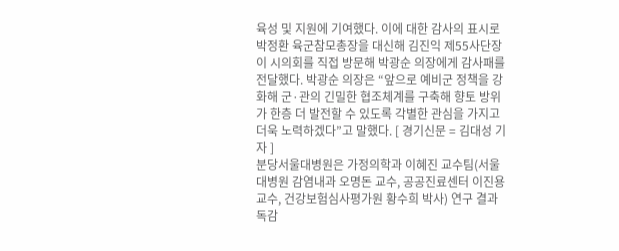육성 및 지원에 기여했다. 이에 대한 감사의 표시로 박정환 육군참모총장을 대신해 김진익 제55사단장이 시의회를 직접 방문해 박광순 의장에게 감사패를 전달했다. 박광순 의장은 “앞으로 예비군 정책을 강화해 군·관의 긴밀한 협조체계를 구축해 향토 방위가 한층 더 발전할 수 있도록 각별한 관심을 가지고 더욱 노력하겠다”고 말했다. [ 경기신문 = 김대성 기자 ]
분당서울대병원은 가정의학과 이혜진 교수팀(서울대병원 감염내과 오명돈 교수, 공공진료센터 이진용 교수, 건강보험심사평가원 황수희 박사) 연구 결과 독감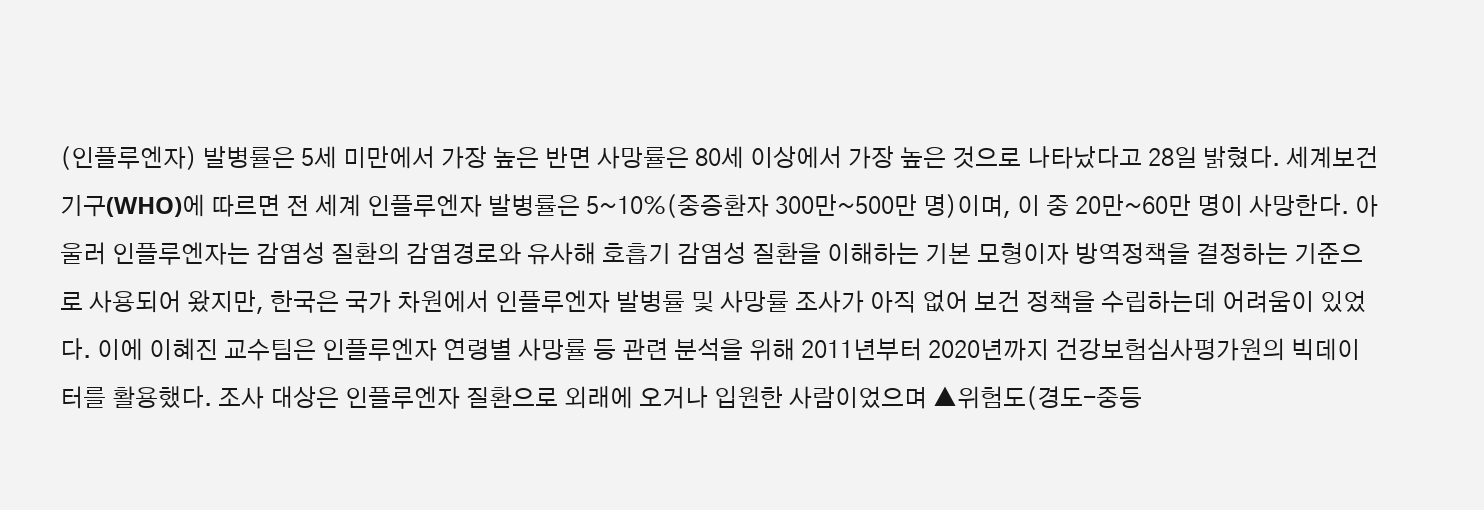(인플루엔자) 발병률은 5세 미만에서 가장 높은 반면 사망률은 80세 이상에서 가장 높은 것으로 나타났다고 28일 밝혔다. 세계보건기구(WHO)에 따르면 전 세계 인플루엔자 발병률은 5~10%(중증환자 300만~500만 명)이며, 이 중 20만~60만 명이 사망한다. 아울러 인플루엔자는 감염성 질환의 감염경로와 유사해 호흡기 감염성 질환을 이해하는 기본 모형이자 방역정책을 결정하는 기준으로 사용되어 왔지만, 한국은 국가 차원에서 인플루엔자 발병률 및 사망률 조사가 아직 없어 보건 정책을 수립하는데 어려움이 있었다. 이에 이혜진 교수팀은 인플루엔자 연령별 사망률 등 관련 분석을 위해 2011년부터 2020년까지 건강보험심사평가원의 빅데이터를 활용했다. 조사 대상은 인플루엔자 질환으로 외래에 오거나 입원한 사람이었으며 ▲위험도(경도-중등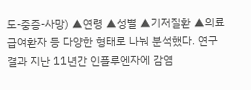도-중증-사망) ▲연령 ▲성별 ▲기저질환 ▲의료급여환자 등 다양한 형태로 나눠 분석했다. 연구 결과 지난 11년간 인플루엔자에 감염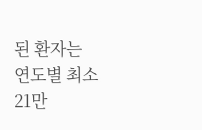된 환자는 연도별 최소 21만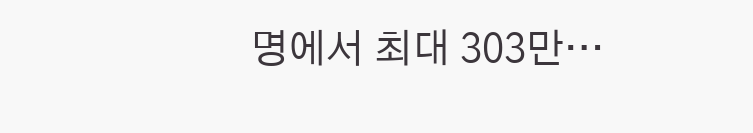명에서 최대 303만…